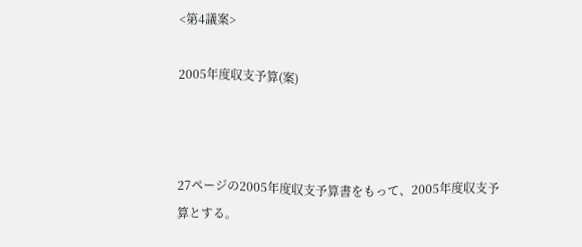<第4議案>

2005年度収支予算(案)



27ページの2005年度収支予算書をもって、2005年度収支予算とする。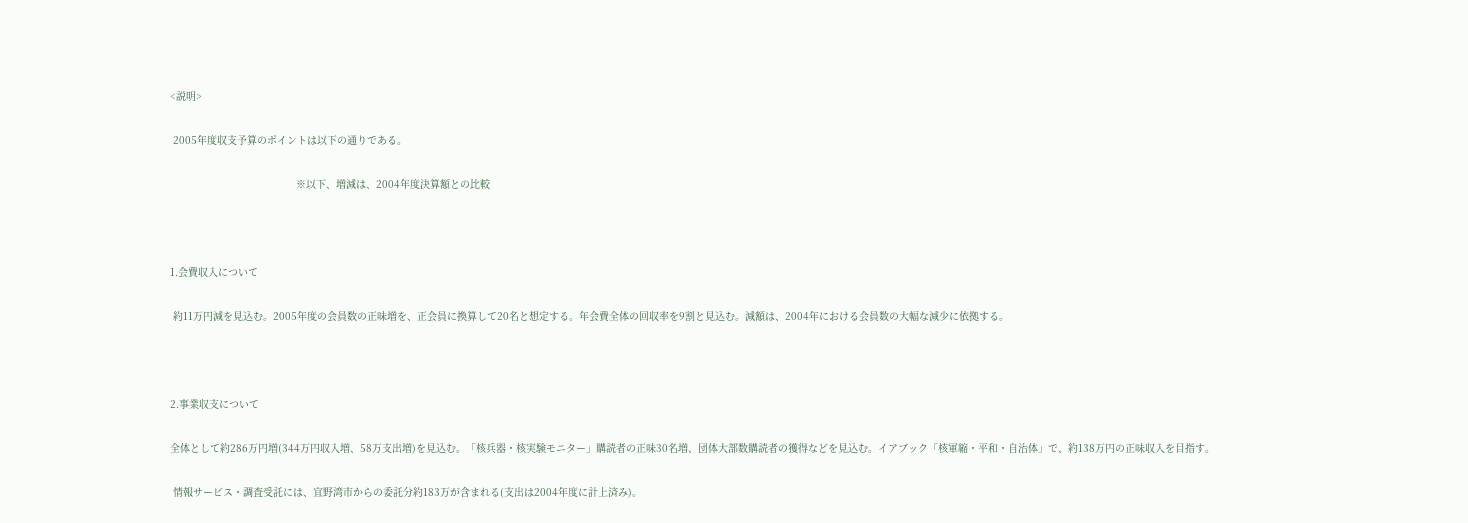<説明>

 2005年度収支予算のポイントは以下の通りである。

                                          ※以下、増減は、2004年度決算額との比較



1.会費収入について

 約11万円減を見込む。2005年度の会員数の正味増を、正会員に換算して20名と想定する。年会費全体の回収率を9割と見込む。減額は、2004年における会員数の大幅な減少に依拠する。



2.事業収支について

全体として約286万円増(344万円収入増、58万支出増)を見込む。「核兵器・核実験モニター」購読者の正味30名増、団体大部数購読者の獲得などを見込む。イアブック「核軍縮・平和・自治体」で、約138万円の正味収入を目指す。

 情報サービス・調査受託には、宜野湾市からの委託分約183万が含まれる(支出は2004年度に計上済み)。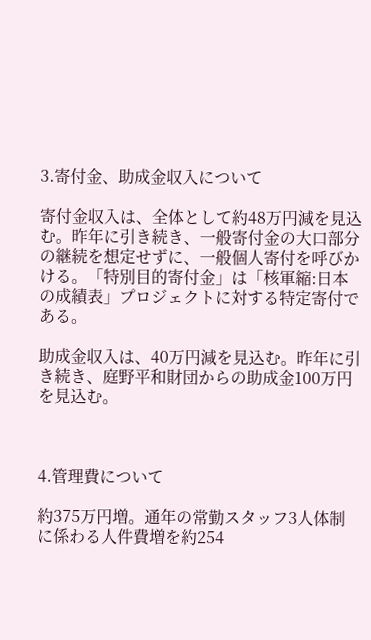3.寄付金、助成金収入について

寄付金収入は、全体として約48万円減を見込む。昨年に引き続き、一般寄付金の大口部分の継続を想定せずに、一般個人寄付を呼びかける。「特別目的寄付金」は「核軍縮:日本の成績表」プロジェクトに対する特定寄付である。

助成金収入は、40万円減を見込む。昨年に引き続き、庭野平和財団からの助成金100万円を見込む。



4.管理費について

約375万円増。通年の常勤スタッフ3人体制に係わる人件費増を約254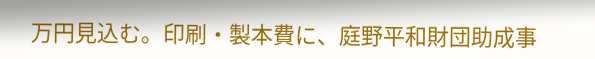万円見込む。印刷・製本費に、庭野平和財団助成事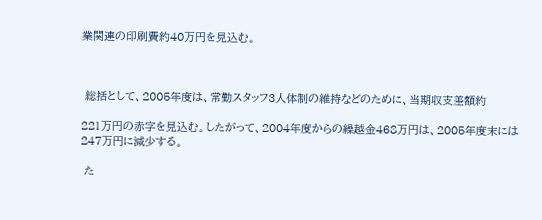業関連の印刷費約40万円を見込む。



 総括として、2005年度は、常勤スタッフ3人体制の維持などのために、当期収支差額約

221万円の赤字を見込む。したがって、2004年度からの繰越金468万円は、2005年度末には247万円に減少する。

 た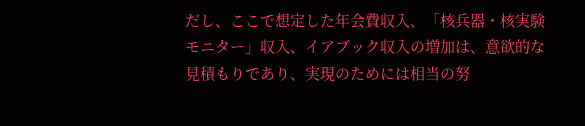だし、ここで想定した年会費収入、「核兵器・核実験モニター」収入、イアブック収入の増加は、意欲的な見積もりであり、実現のためには相当の努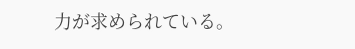力が求められている。